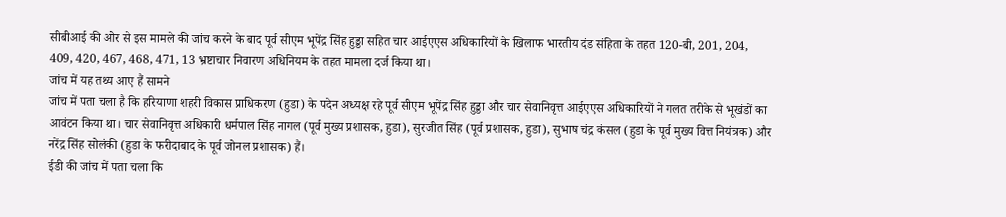सीबीआई की ओर से इस मामले की जांच करने के बाद पूर्व सीएम भूपेंद्र सिंह हुड्डा सहित चार आईएएस अधिकारियों के खिलाफ भारतीय दंड संहिता के तहत 120-बी, 201, 204, 409, 420, 467, 468, 471, 13 भ्रष्टाचार निवारण अधिनियम के तहत मामला दर्ज किया था।
जांच में यह तथ्य आए हैं सामने
जांच में पता चला है कि हरियाणा शहरी विकास प्राधिकरण (हुडा) के पदेन अध्यक्ष रहे पूर्व सीएम भूपेंद्र सिंह हुड्डा और चार सेवानिवृत्त आईएएस अधिकारियों ने गलत तरीके से भूखंडों का आवंटन किया था। चार सेवानिवृत्त अधिकारी धर्मपाल सिंह नागल (पूर्व मुख्य प्रशासक, हुडा), सुरजीत सिंह (पूर्व प्रशासक, हुडा), सुभाष चंद्र कंसल (हुडा के पूर्व मुख्य वित्त नियंत्रक) और नरेंद्र सिंह सोलंकी (हुडा के फरीदाबाद के पूर्व जोनल प्रशासक) हैं।
ईडी की जांच में पता चला कि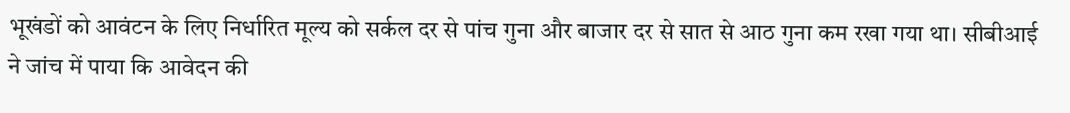भूखंडों को आवंटन के लिए निर्धारित मूल्य को सर्कल दर से पांच गुना और बाजार दर से सात से आठ गुना कम रखा गया था। सीबीआई ने जांच में पाया कि आवेदन की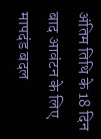अंतिम तिथि के 18 दिन बाद आवंटन के लिए मापदंड बदल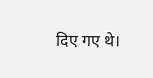दिए गए थे।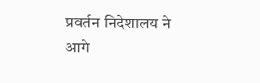प्रवर्तन निदेशालय ने आगे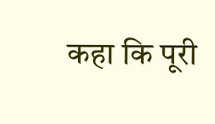कहा कि पूरी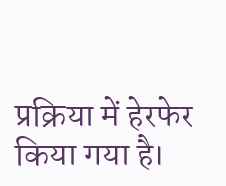प्रक्रिया में हेरफेर किया गया है।